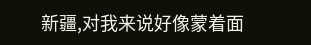新疆,对我来说好像蒙着面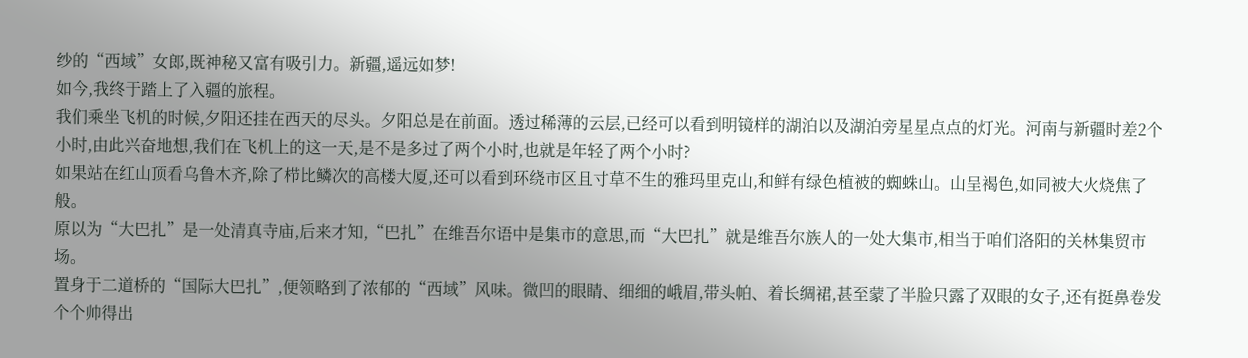纱的“西域”女郎,既神秘又富有吸引力。新疆,遥远如梦!
如今,我终于踏上了入疆的旅程。
我们乘坐飞机的时候,夕阳还挂在西天的尽头。夕阳总是在前面。透过稀薄的云层,已经可以看到明镜样的湖泊以及湖泊旁星星点点的灯光。河南与新疆时差2个小时,由此兴奋地想,我们在飞机上的这一天,是不是多过了两个小时,也就是年轻了两个小时?
如果站在红山顶看乌鲁木齐,除了栉比鳞次的高楼大厦,还可以看到环绕市区且寸草不生的雅玛里克山,和鲜有绿色植被的蜘蛛山。山呈褐色,如同被大火烧焦了般。
原以为“大巴扎”是一处清真寺庙,后来才知,“巴扎”在维吾尔语中是集市的意思,而“大巴扎”就是维吾尔族人的一处大集市,相当于咱们洛阳的关林集贸市场。
置身于二道桥的“国际大巴扎”,便领略到了浓郁的“西域”风味。微凹的眼睛、细细的峨眉,带头帕、着长绸裙,甚至蒙了半脸只露了双眼的女子,还有挺鼻卷发个个帅得出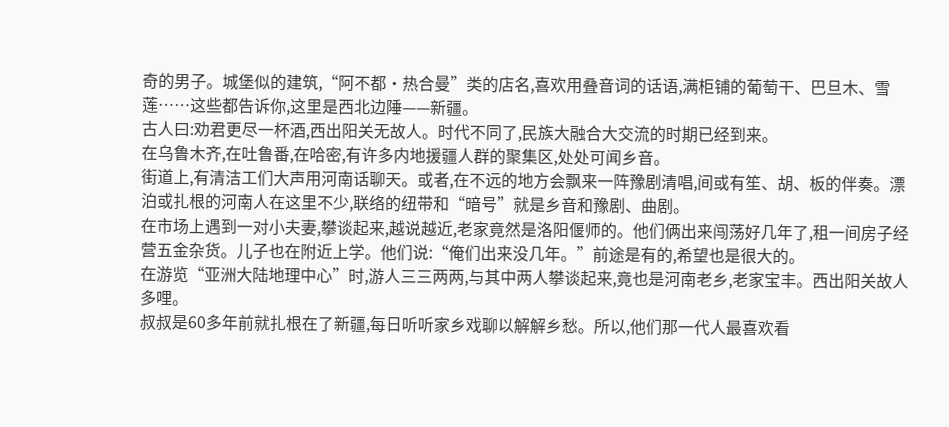奇的男子。城堡似的建筑,“阿不都·热合曼”类的店名,喜欢用叠音词的话语,满柜铺的葡萄干、巴旦木、雪莲……这些都告诉你,这里是西北边陲——新疆。
古人曰:劝君更尽一杯酒,西出阳关无故人。时代不同了,民族大融合大交流的时期已经到来。
在乌鲁木齐,在吐鲁番,在哈密,有许多内地援疆人群的聚集区,处处可闻乡音。
街道上,有清洁工们大声用河南话聊天。或者,在不远的地方会飘来一阵豫剧清唱,间或有笙、胡、板的伴奏。漂泊或扎根的河南人在这里不少,联络的纽带和“暗号”就是乡音和豫剧、曲剧。
在市场上遇到一对小夫妻,攀谈起来,越说越近,老家竟然是洛阳偃师的。他们俩出来闯荡好几年了,租一间房子经营五金杂货。儿子也在附近上学。他们说:“俺们出来没几年。”前途是有的,希望也是很大的。
在游览“亚洲大陆地理中心”时,游人三三两两,与其中两人攀谈起来,竟也是河南老乡,老家宝丰。西出阳关故人多哩。
叔叔是60多年前就扎根在了新疆,每日听听家乡戏聊以解解乡愁。所以,他们那一代人最喜欢看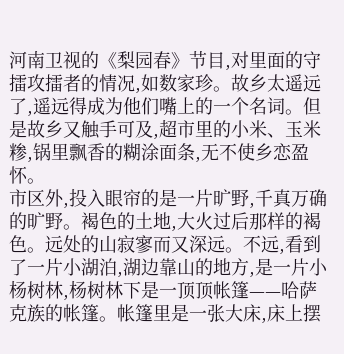河南卫视的《梨园春》节目,对里面的守擂攻擂者的情况,如数家珍。故乡太遥远了,遥远得成为他们嘴上的一个名词。但是故乡又触手可及,超市里的小米、玉米糁,锅里飘香的糊涂面条,无不使乡恋盈怀。
市区外,投入眼帘的是一片旷野,千真万确的旷野。褐色的土地,大火过后那样的褐色。远处的山寂寥而又深远。不远,看到了一片小湖泊,湖边靠山的地方,是一片小杨树林,杨树林下是一顶顶帐篷——哈萨克族的帐篷。帐篷里是一张大床,床上摆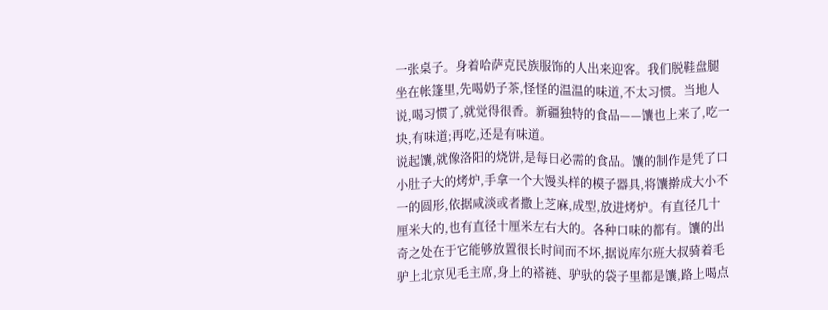一张桌子。身着哈萨克民族服饰的人出来迎客。我们脱鞋盘腿坐在帐篷里,先喝奶子茶,怪怪的温温的味道,不太习惯。当地人说,喝习惯了,就觉得很香。新疆独特的食品——馕也上来了,吃一块,有味道;再吃,还是有味道。
说起馕,就像洛阳的烧饼,是每日必需的食品。馕的制作是凭了口小肚子大的烤炉,手拿一个大馒头样的模子器具,将馕擀成大小不一的圆形,依据咸淡或者撒上芝麻,成型,放进烤炉。有直径几十厘米大的,也有直径十厘米左右大的。各种口味的都有。馕的出奇之处在于它能够放置很长时间而不坏,据说库尔班大叔骑着毛驴上北京见毛主席,身上的褡裢、驴驮的袋子里都是馕,路上喝点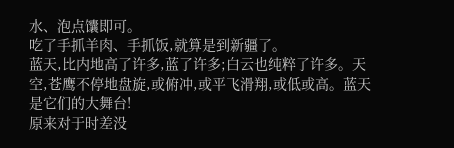水、泡点馕即可。
吃了手抓羊肉、手抓饭,就算是到新疆了。
蓝天,比内地高了许多,蓝了许多;白云也纯粹了许多。天空,苍鹰不停地盘旋,或俯冲,或平飞滑翔,或低或高。蓝天是它们的大舞台!
原来对于时差没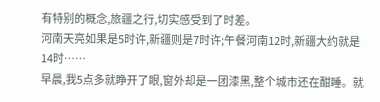有特别的概念,旅疆之行,切实感受到了时差。
河南天亮如果是5时许,新疆则是7时许;午餐河南12时,新疆大约就是14时……
早晨,我5点多就睁开了眼,窗外却是一团漆黑,整个城市还在酣睡。就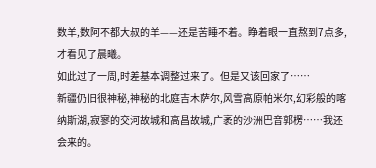数羊,数阿不都大叔的羊——还是苦睡不着。睁着眼一直熬到7点多,才看见了晨曦。
如此过了一周,时差基本调整过来了。但是又该回家了……
新疆仍旧很神秘,神秘的北庭吉木萨尔,风雪高原帕米尔,幻彩般的喀纳斯湖,寂寥的交河故城和高昌故城,广袤的沙洲巴音郭楞……我还会来的。